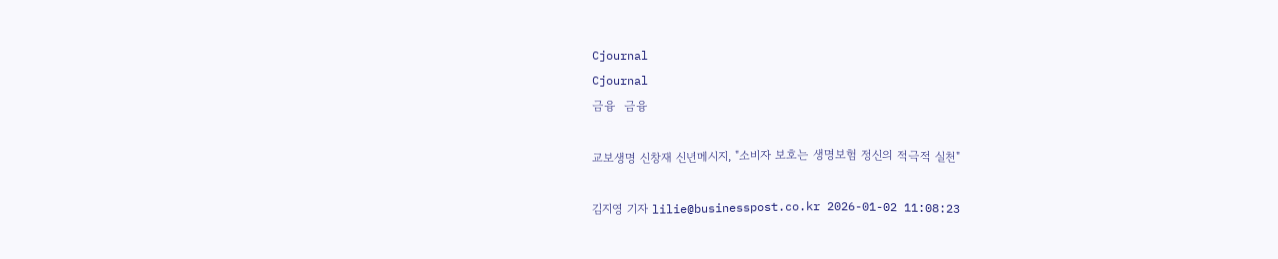Cjournal
Cjournal
금융  금융

교보생명 신창재 신년메시지, "소비자 보호는 생명보험 정신의 적극적 실천"

김지영 기자 lilie@businesspost.co.kr 2026-01-02 11:08:23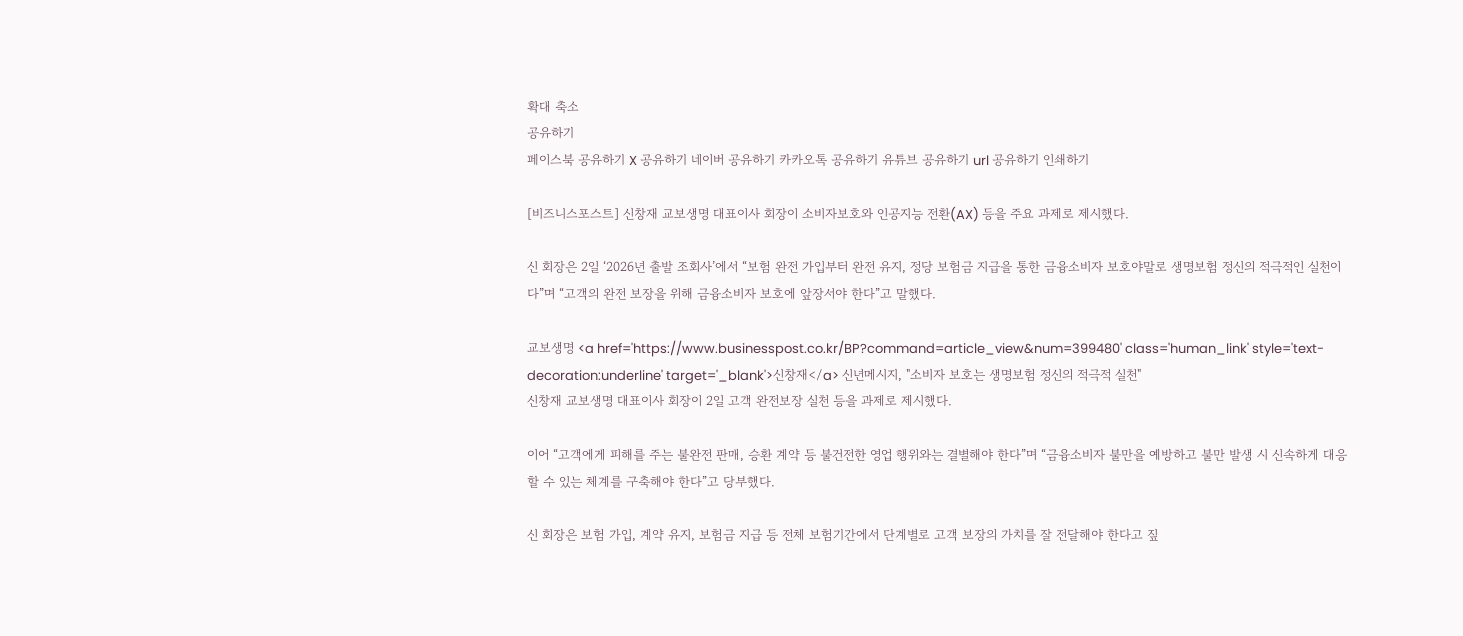확대 축소
공유하기
페이스북 공유하기 X 공유하기 네이버 공유하기 카카오톡 공유하기 유튜브 공유하기 url 공유하기 인쇄하기

[비즈니스포스트] 신창재 교보생명 대표이사 회장이 소비자보호와 인공지능 전환(AX) 등을 주요 과제로 제시했다.

신 회장은 2일 ‘2026년 출발 조회사’에서 “보험 완전 가입부터 완전 유지, 정당 보험금 지급을 통한 금융소비자 보호야말로 생명보험 정신의 적극적인 실천이다”며 “고객의 완전 보장을 위해 금융소비자 보호에 앞장서야 한다”고 말했다.

교보생명 <a href='https://www.businesspost.co.kr/BP?command=article_view&num=399480' class='human_link' style='text-decoration:underline' target='_blank'>신창재</a> 신년메시지, "소비자 보호는 생명보험 정신의 적극적 실천"
신창재 교보생명 대표이사 회장이 2일 고객 완전보장 실천 등을 과제로 제시했다.

이어 “고객에게 피해를 주는 불완전 판매, 승환 계약 등 불건전한 영업 행위와는 결별해야 한다”며 “금융소비자 불만을 예방하고 불만 발생 시 신속하게 대응할 수 있는 체계를 구축해야 한다”고 당부했다.

신 회장은 보험 가입, 계약 유지, 보험금 지급 등 전체 보험기간에서 단계별로 고객 보장의 가치를 잘 전달해야 한다고 짚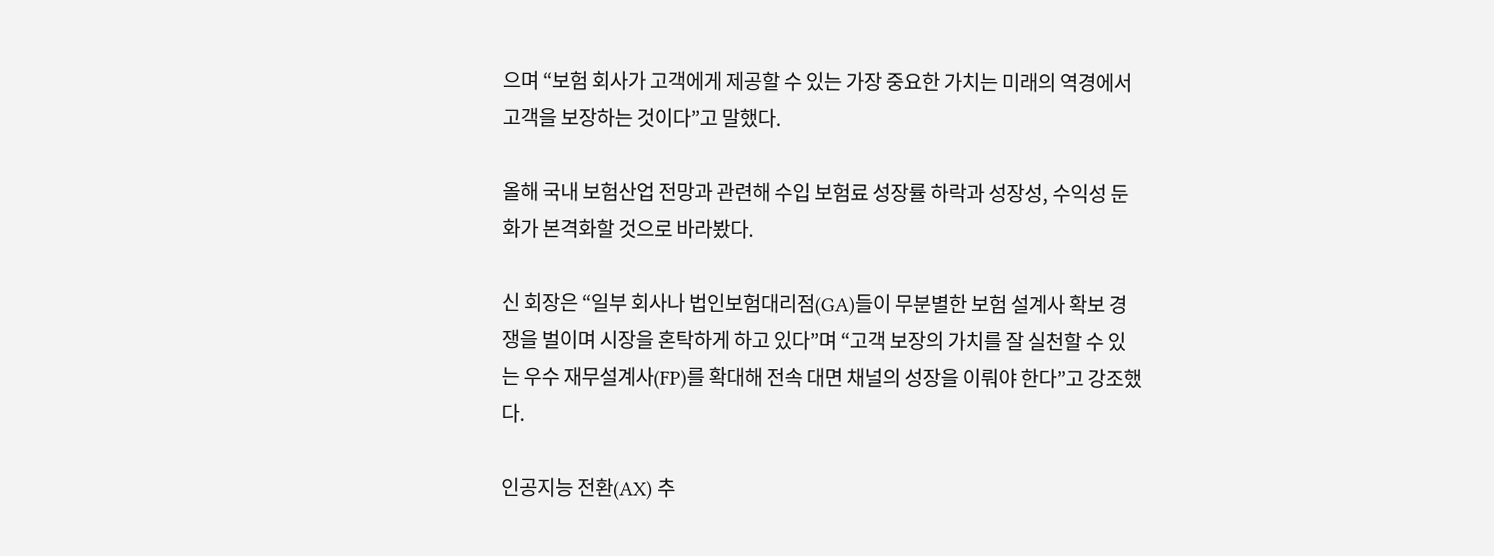으며 “보험 회사가 고객에게 제공할 수 있는 가장 중요한 가치는 미래의 역경에서 고객을 보장하는 것이다”고 말했다.

올해 국내 보험산업 전망과 관련해 수입 보험료 성장률 하락과 성장성, 수익성 둔화가 본격화할 것으로 바라봤다.

신 회장은 “일부 회사나 법인보험대리점(GA)들이 무분별한 보험 설계사 확보 경쟁을 벌이며 시장을 혼탁하게 하고 있다”며 “고객 보장의 가치를 잘 실천할 수 있는 우수 재무설계사(FP)를 확대해 전속 대면 채널의 성장을 이뤄야 한다”고 강조했다.

인공지능 전환(AX) 추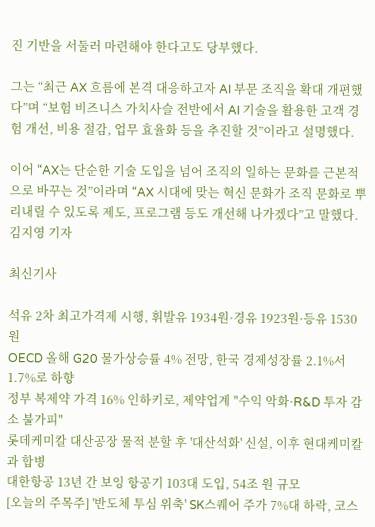진 기반을 서둘러 마련해야 한다고도 당부했다.

그는 “최근 AX 흐름에 본격 대응하고자 AI 부문 조직을 확대 개편했다”며 “보험 비즈니스 가치사슬 전반에서 AI 기술을 활용한 고객 경험 개선, 비용 절감, 업무 효율화 등을 추진할 것”이라고 설명했다.

이어 “AX는 단순한 기술 도입을 넘어 조직의 일하는 문화를 근본적으로 바꾸는 것”이라며 “AX 시대에 맞는 혁신 문화가 조직 문화로 뿌리내릴 수 있도록 제도, 프로그램 등도 개선해 나가겠다”고 말했다. 김지영 기자

최신기사

석유 2차 최고가격제 시행, 휘발유 1934원·경유 1923원·등유 1530원
OECD 올해 G20 물가상승률 4% 전망, 한국 경제성장률 2.1%서 1.7%로 하향
정부 복제약 가격 16% 인하키로, 제약업계 "수익 악화·R&D 투자 감소 불가피"
롯데케미칼 대산공장 물적 분할 후 '대산석화' 신설, 이후 현대케미칼과 합병
대한항공 13년 간 보잉 항공기 103대 도입, 54조 원 규모
[오늘의 주목주] '반도체 투심 위축' SK스퀘어 주가 7%대 하락, 코스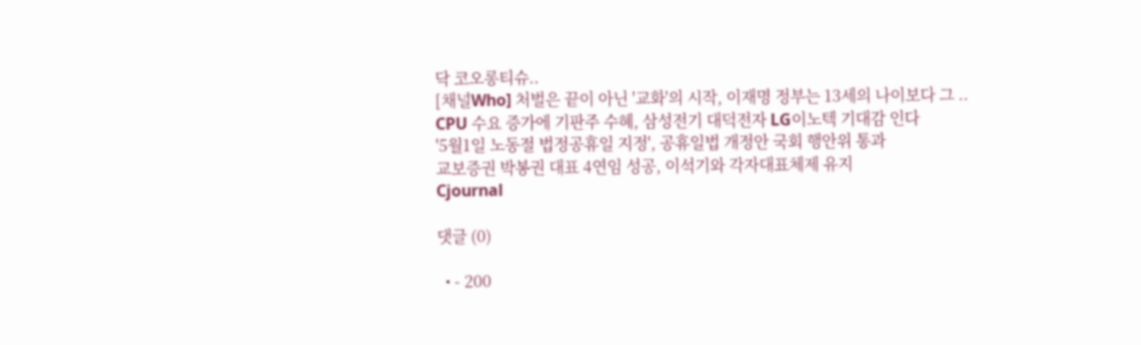닥 코오롱티슈..
[채널Who] 처벌은 끝이 아닌 '교화'의 시작, 이재명 정부는 13세의 나이보다 그 ..
CPU 수요 증가에 기판주 수혜, 삼성전기 대덕전자 LG이노텍 기대감 인다
'5월1일 노동절 법정공휴일 지정', 공휴일법 개정안 국회 행안위 통과
교보증권 박봉권 대표 4연임 성공, 이석기와 각자대표체제 유지
Cjournal

댓글 (0)

  • - 200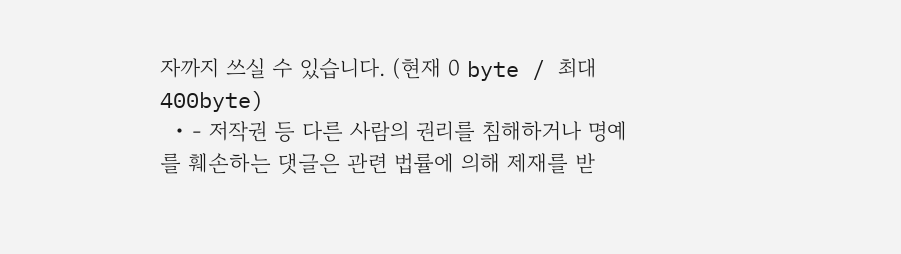자까지 쓰실 수 있습니다. (현재 0 byte / 최대 400byte)
  • - 저작권 등 다른 사람의 권리를 침해하거나 명예를 훼손하는 댓글은 관련 법률에 의해 제재를 받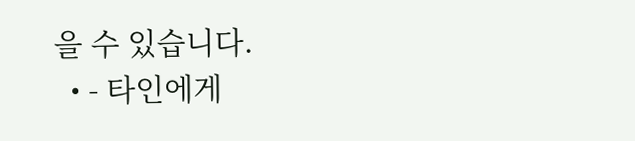을 수 있습니다.
  • - 타인에게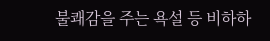불쾌감을 주는 욕설 등 비하하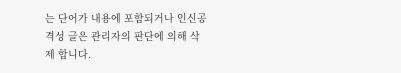는 단어가 내용에 포함되거나 인신공격성 글은 관리자의 판단에 의해 삭제 합니다.